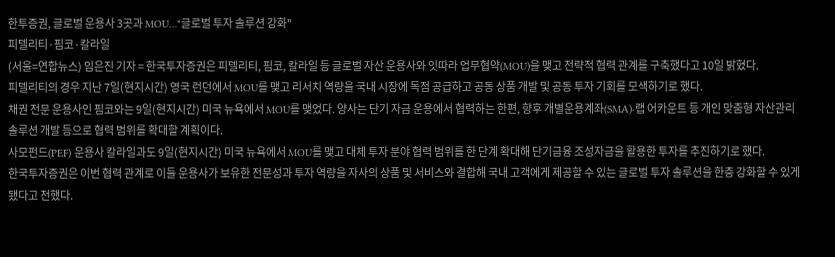한투증권, 글로벌 운용사 3곳과 MOU…"글로벌 투자 솔루션 강화"
피델리티·핌코·칼라일
(서울=연합뉴스) 임은진 기자 = 한국투자증권은 피델리티, 핌코, 칼라일 등 글로벌 자산 운용사와 잇따라 업무협약(MOU)을 맺고 전략적 협력 관계를 구축했다고 10일 밝혔다.
피델리티의 경우 지난 7일(현지시간) 영국 런던에서 MOU를 맺고 리서치 역량을 국내 시장에 독점 공급하고 공동 상품 개발 및 공동 투자 기회를 모색하기로 했다.
채권 전문 운용사인 핌코와는 9일(현지시간) 미국 뉴욕에서 MOU를 맺었다. 양사는 단기 자금 운용에서 협력하는 한편, 향후 개별운용계좌(SMA)·랩 어카운트 등 개인 맞춤형 자산관리 솔루션 개발 등으로 협력 범위를 확대할 계획이다.
사모펀드(PEF) 운용사 칼라일과도 9일(현지시간) 미국 뉴욕에서 MOU를 맺고 대체 투자 분야 협력 범위를 한 단계 확대해 단기금융 조성자금을 활용한 투자를 추진하기로 했다.
한국투자증권은 이번 협력 관계로 이들 운용사가 보유한 전문성과 투자 역량을 자사의 상품 및 서비스와 결합해 국내 고객에게 제공할 수 있는 글로벌 투자 솔루션을 한층 강화할 수 있게 됐다고 전했다.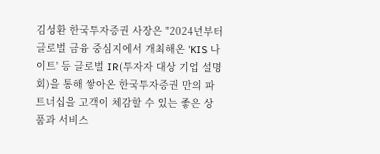김성환 한국투자증권 사장은 "2024년부터 글로벌 금융 중심지에서 개최해온 'KIS 나이트' 등 글로벌 IR(투자자 대상 기업 설명회)을 통해 쌓아온 한국투자증권 만의 파트너십을 고객이 체감할 수 있는 좋은 상품과 서비스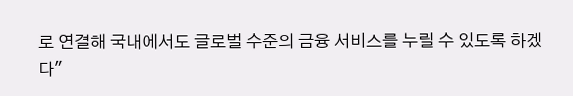로 연결해 국내에서도 글로벌 수준의 금융 서비스를 누릴 수 있도록 하겠다"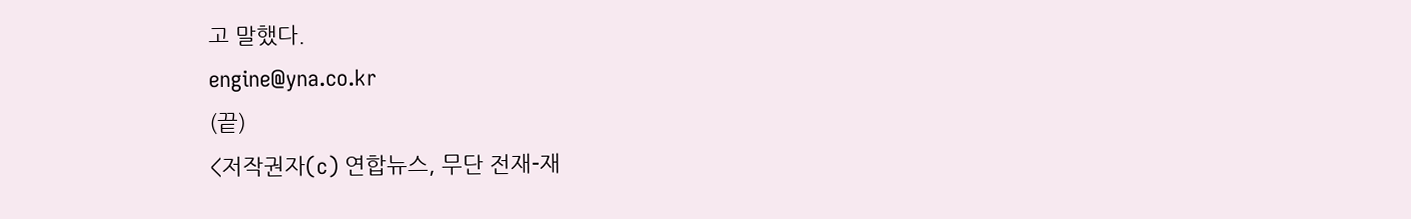고 말했다.
engine@yna.co.kr
(끝)
<저작권자(c) 연합뉴스, 무단 전재-재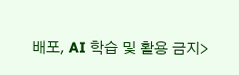배포, AI 학습 및 활용 금지>